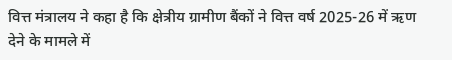वित्त मंत्रालय ने कहा है कि क्षेत्रीय ग्रामीण बैंकों ने वित्त वर्ष 2025-26 में ऋण देने के मामले में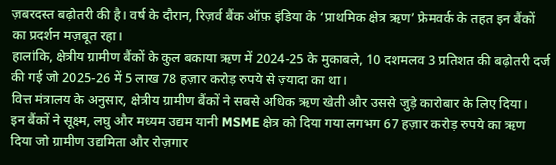ज़बरदस्त बढ़ोतरी की है। वर्ष के दौरान, रिज़र्व बैंक ऑफ़ इंडिया के ‘प्राथमिक क्षेत्र ऋण’ फ्रेमवर्क के तहत इन बैंकों का प्रदर्शन मज़बूत रहा।
हालांकि, क्षेत्रीय ग्रामीण बैंकों के कुल बकाया ऋण में 2024-25 के मुकाबले, 10 दशमलव 3 प्रतिशत की बढ़ोतरी दर्ज की गई जो 2025-26 में 5 लाख 78 हज़ार करोड़ रुपये से ज़्यादा का था।
वित्त मंत्रालय के अनुसार, क्षेत्रीय ग्रामीण बैंकों ने सबसे अधिक ऋण खेती और उससे जुड़े कारोबार के लिए दिया।
इन बैंकों ने सूक्ष्म, लघु और मध्यम उद्यम यानी MSME क्षेत्र को दिया गया लगभग 67 हज़ार करोड़ रुपये का ऋण दिया जो ग्रामीण उद्यमिता और रोज़गार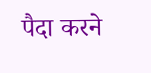पैदा करने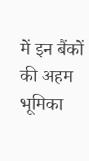में इन बैंकों की अहम भूमिका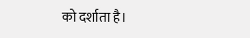को दर्शाता है।